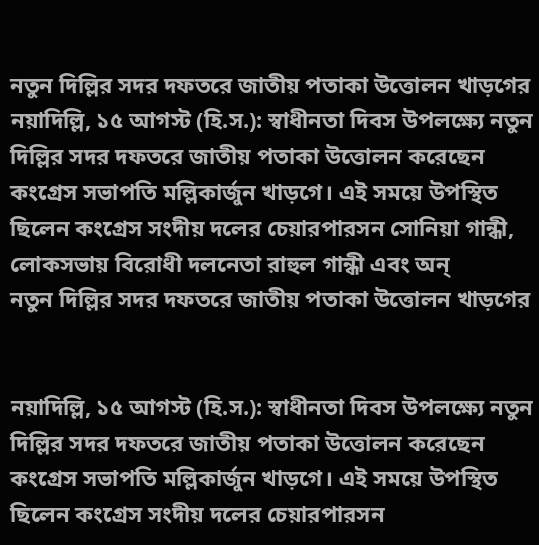নতুন দিল্লির সদর দফতরে জাতীয় পতাকা উত্তোলন খাড়গের
নয়াদিল্লি, ১৫ আগস্ট (হি.স.): স্বাধীনতা দিবস উপলক্ষ্যে নতুন দিল্লির সদর দফতরে জাতীয় পতাকা উত্তোলন করেছেন কংগ্রেস সভাপতি মল্লিকার্জুন খাড়গে। এই সময়ে উপস্থিত ছিলেন কংগ্রেস সংদীয় দলের চেয়ারপারসন সোনিয়া গান্ধী, লোকসভায় বিরোধী দলনেতা রাহুল গান্ধী এবং অন্
নতুন দিল্লির সদর দফতরে জাতীয় পতাকা উত্তোলন খাড়গের


নয়াদিল্লি, ১৫ আগস্ট (হি.স.): স্বাধীনতা দিবস উপলক্ষ্যে নতুন দিল্লির সদর দফতরে জাতীয় পতাকা উত্তোলন করেছেন কংগ্রেস সভাপতি মল্লিকার্জুন খাড়গে। এই সময়ে উপস্থিত ছিলেন কংগ্রেস সংদীয় দলের চেয়ারপারসন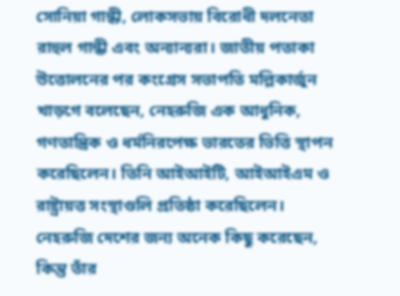সোনিয়া গান্ধী, লোকসভায় বিরোধী দলনেতা রাহুল গান্ধী এবং অন্যান্যরা। জাতীয় পতাকা উত্তোলনের পর কংগ্রেস সভাপতি মল্লিকার্জুন খাড়গে বলেছেন, নেহরুজি এক আধুনিক, গণতান্ত্রিক ও ধর্মনিরপেক্ষ ভারতের ভিত্তি স্থাপন করেছিলেন। তিনি আইআইটি, আইআইএম ও রাষ্ট্রায়ত্ত সংস্থাগুলি প্রতিষ্ঠা করেছিলেন। নেহরুজি দেশের জন্য অনেক কিছু করেছেন, কিন্তু তাঁর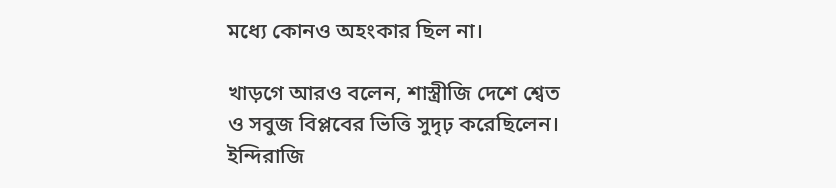মধ্যে কোনও অহংকার ছিল না।

খাড়গে আরও বলেন, শাস্ত্রীজি দেশে শ্বেত ও সবুজ বিপ্লবের ভিত্তি সুদৃঢ় করেছিলেন। ইন্দিরাজি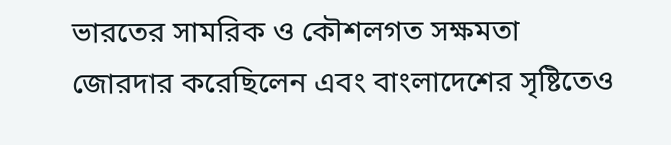ভারতের সামরিক ও কৌশলগত সক্ষমতা জোরদার করেছিলেন এবং বাংলাদেশের সৃষ্টিতেও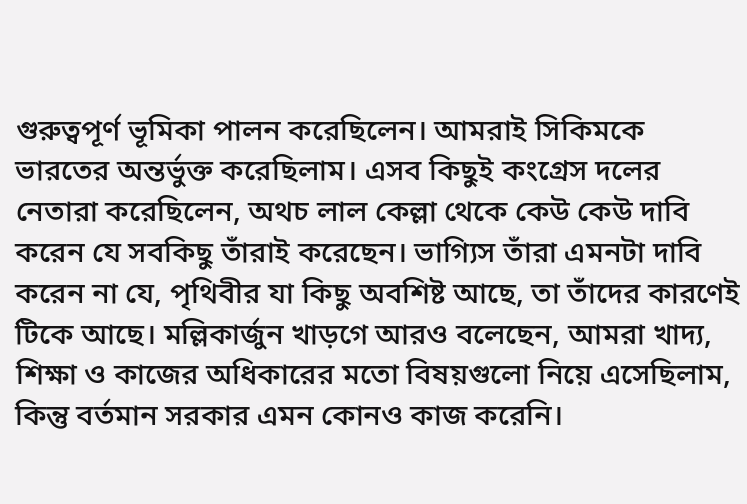গুরুত্বপূর্ণ ভূমিকা পালন করেছিলেন। আমরাই সিকিমকে ভারতের অন্তর্ভুক্ত করেছিলাম। এসব কিছুই কংগ্রেস দলের নেতারা করেছিলেন, অথচ লাল কেল্লা থেকে কেউ কেউ দাবি করেন যে সবকিছু তাঁরাই করেছেন। ভাগ্যিস তাঁরা এমনটা দাবি করেন না যে, পৃথিবীর যা কিছু অবশিষ্ট আছে, তা তাঁদের কারণেই টিকে আছে। মল্লিকার্জুন খাড়গে আরও বলেছেন, আমরা খাদ্য, শিক্ষা ও কাজের অধিকারের মতো বিষয়গুলো নিয়ে এসেছিলাম, কিন্তু বর্তমান সরকার এমন কোনও কাজ করেনি।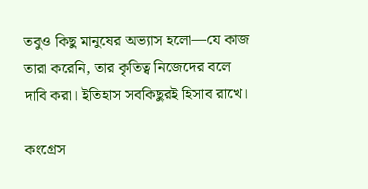তবুও কিছু মানুষের অভ্যাস হলো—যে কাজ তারা করেনি, তার কৃতিত্ব নিজেদের বলে দাবি করা। ইতিহাস সবকিছুরই হিসাব রাখে।

কংগ্রেস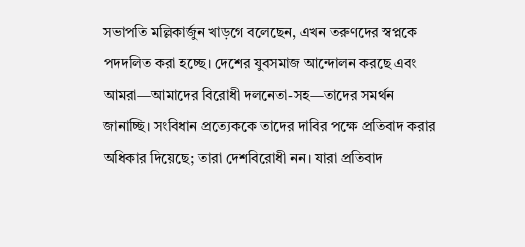সভাপতি মল্লিকার্জুন খাড়গে বলেছেন, এখন তরুণদের স্বপ্নকে পদদলিত করা হচ্ছে। দেশের যুবসমাজ আন্দোলন করছে এবং আমরা—আমাদের বিরোধী দলনেতা-সহ—তাদের সমর্থন জানাচ্ছি। সংবিধান প্রত্যেককে তাদের দাবির পক্ষে প্রতিবাদ করার অধিকার দিয়েছে; তারা দেশবিরোধী নন। যারা প্রতিবাদ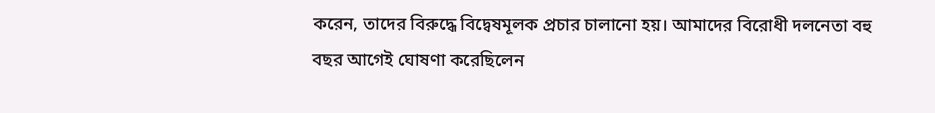করেন, তাদের বিরুদ্ধে বিদ্বেষমূলক প্রচার চালানো হয়। আমাদের বিরোধী দলনেতা বহু বছর আগেই ঘোষণা করেছিলেন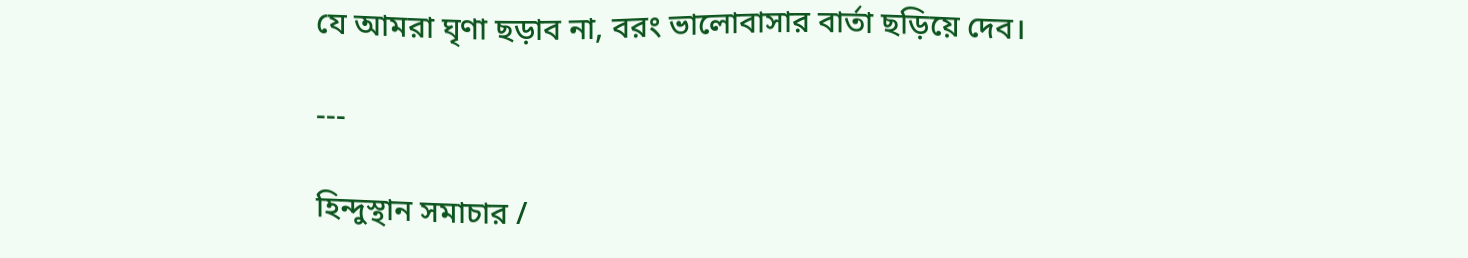যে আমরা ঘৃণা ছড়াব না, বরং ভালোবাসার বার্তা ছড়িয়ে দেব।

---

হিন্দুস্থান সমাচার /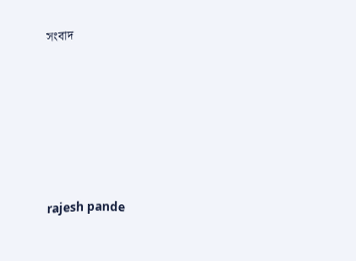সংবাদ






 rajesh pande